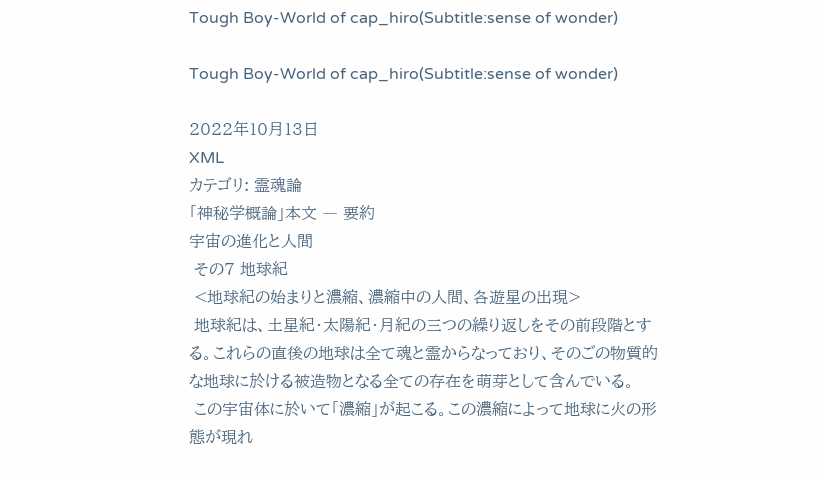Tough Boy-World of cap_hiro(Subtitle:sense of wonder)

Tough Boy-World of cap_hiro(Subtitle:sense of wonder)

2022年10月13日
XML
カテゴリ: 霊魂論
「神秘学概論」本文 ― 要約
宇宙の進化と人間
 その7 地球紀
 <地球紀の始まりと濃縮、濃縮中の人間、各遊星の出現>
 地球紀は、土星紀・太陽紀・月紀の三つの繰り返しをその前段階とする。これらの直後の地球は全て魂と霊からなっており、そのごの物質的な地球に於ける被造物となる全ての存在を萌芽として含んでいる。
 この宇宙体に於いて「濃縮」が起こる。この濃縮によって地球に火の形態が現れ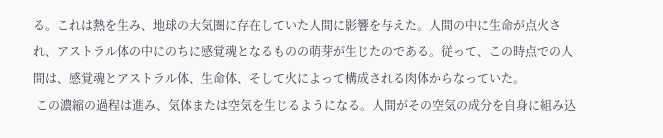る。これは熱を生み、地球の大気圏に存在していた人間に影響を与えた。人間の中に生命が点火され、アストラル体の中にのちに感覚魂となるものの萌芽が生じたのである。従って、この時点での人間は、感覚魂とアストラル体、生命体、そして火によって構成される肉体からなっていた。
 この濃縮の過程は進み、気体または空気を生じるようになる。人間がその空気の成分を自身に組み込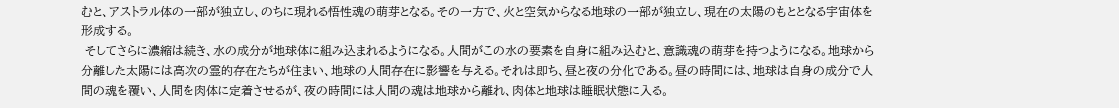むと、アストラル体の一部が独立し、のちに現れる悟性魂の萌芽となる。その一方で、火と空気からなる地球の一部が独立し、現在の太陽のもととなる宇宙体を形成する。
 そしてさらに濃縮は続き、水の成分が地球体に組み込まれるようになる。人間がこの水の要素を自身に組み込むと、意識魂の萌芽を持つようになる。地球から分離した太陽には高次の霊的存在たちが住まい、地球の人間存在に影響を与える。それは即ち、昼と夜の分化である。昼の時間には、地球は自身の成分で人間の魂を覆い、人間を肉体に定着させるが、夜の時間には人間の魂は地球から離れ、肉体と地球は睡眠状態に入る。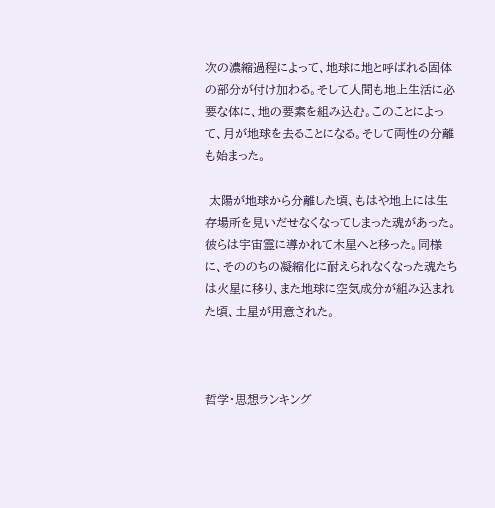次の濃縮過程によって、地球に地と呼ばれる固体の部分が付け加わる。そして人間も地上生活に必要な体に、地の要素を組み込む。このことによって、月が地球を去ることになる。そして両性の分離も始まった。

 太陽が地球から分離した頃、もはや地上には生存場所を見いだせなくなってしまった魂があった。彼らは宇宙霊に導かれて木星へと移った。同様に、そののちの凝縮化に耐えられなくなった魂たちは火星に移り、また地球に空気成分が組み込まれた頃、土星が用意された。



哲学・思想ランキング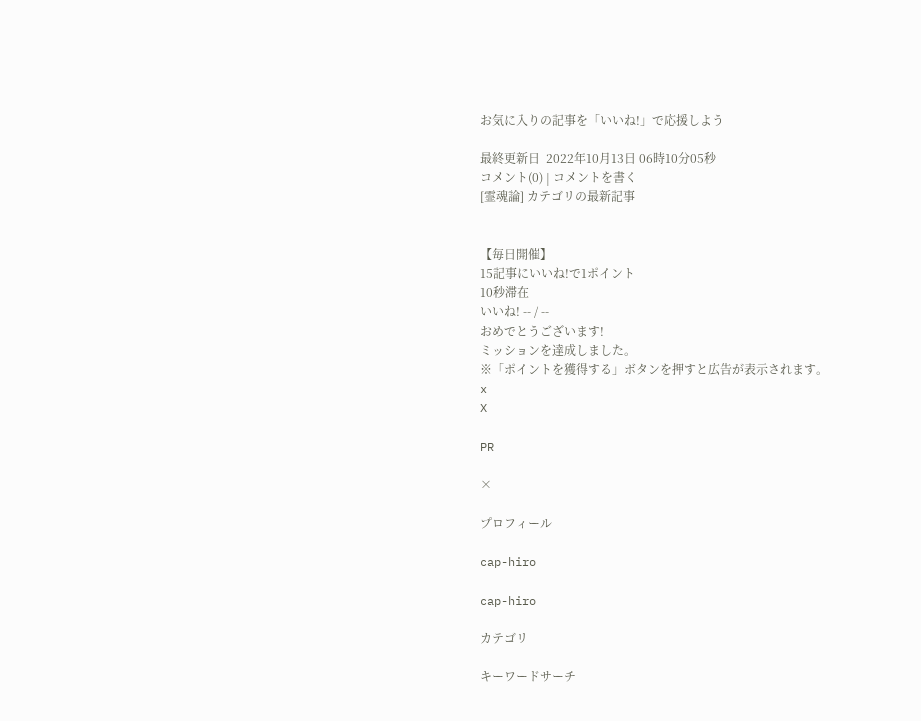お気に入りの記事を「いいね!」で応援しよう

最終更新日  2022年10月13日 06時10分05秒
コメント(0) | コメントを書く
[霊魂論] カテゴリの最新記事


【毎日開催】
15記事にいいね!で1ポイント
10秒滞在
いいね! -- / --
おめでとうございます!
ミッションを達成しました。
※「ポイントを獲得する」ボタンを押すと広告が表示されます。
x
X

PR

×

プロフィール

cap-hiro

cap-hiro

カテゴリ

キーワードサーチ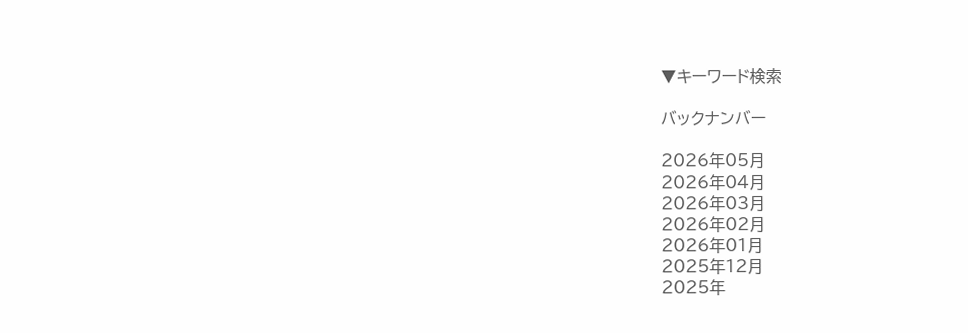▼キーワード検索

バックナンバー

2026年05月
2026年04月
2026年03月
2026年02月
2026年01月
2025年12月
2025年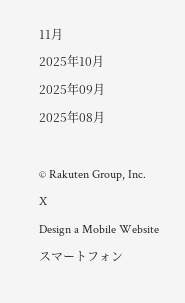11月
2025年10月
2025年09月
2025年08月

© Rakuten Group, Inc.
X
Design a Mobile Website
スマートフォン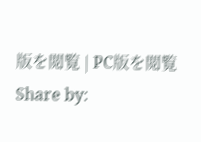版を閲覧 | PC版を閲覧
Share by: